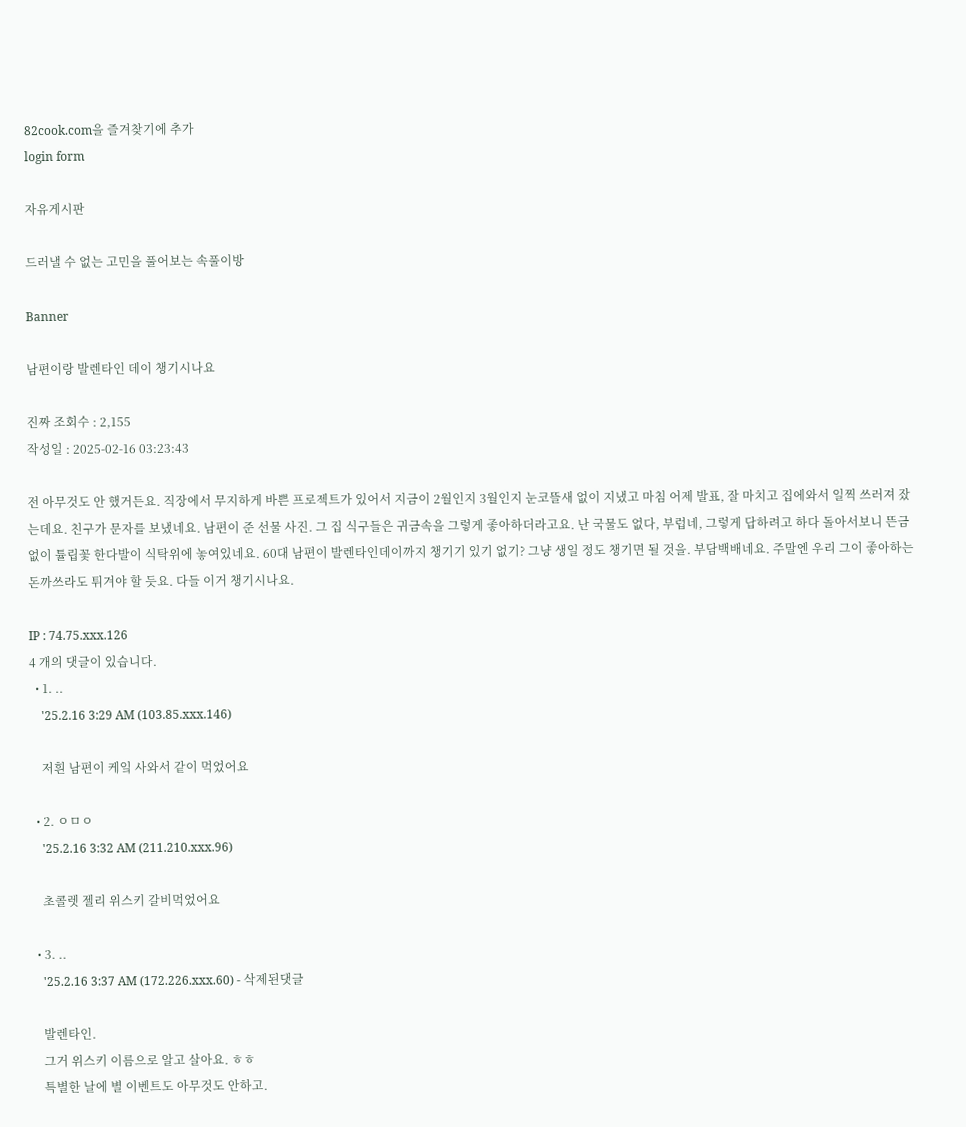82cook.com을 즐겨찾기에 추가
login form

자유게시판

드러낼 수 없는 고민을 풀어보는 속풀이방

Banner

남편이랑 발렌타인 데이 챙기시나요

진짜 조회수 : 2,155
작성일 : 2025-02-16 03:23:43

전 아무것도 안 했거든요. 직장에서 무지하게 바쁜 프로젝트가 있어서 지금이 2월인지 3월인지 눈코뜰새 없이 지냈고 마침 어제 발표, 잘 마치고 집에와서 일찍 쓰러져 잤는데요. 친구가 문자를 보냈네요. 남편이 준 선물 사진. 그 집 식구들은 귀금속을 그렇게 좋아하더라고요. 난 국물도 없다, 부럽네, 그렇게 답하려고 하다 돌아서보니 뜬금없이 튤립꽃 한다발이 식탁위에 놓여있네요. 60대 남편이 발렌타인데이까지 챙기기 있기 없기? 그냥 생일 정도 챙기면 될 것을. 부담백배네요. 주말엔 우리 그이 좋아하는 돈까쓰라도 튀겨야 할 듯요. 다들 이거 챙기시나요.

IP : 74.75.xxx.126
4 개의 댓글이 있습니다.
  • 1. ..
    '25.2.16 3:29 AM (103.85.xxx.146)

    저흰 남편이 케잌 사와서 같이 먹었어요

  • 2. ㅇㅁㅇ
    '25.2.16 3:32 AM (211.210.xxx.96)

    초콜렛 젤리 위스키 갈비먹었어요

  • 3. ..
    '25.2.16 3:37 AM (172.226.xxx.60) - 삭제된댓글

    발렌타인.
    그거 위스키 이름으로 알고 살아요. ㅎㅎ
    특별한 날에 별 이벤트도 아무것도 안하고.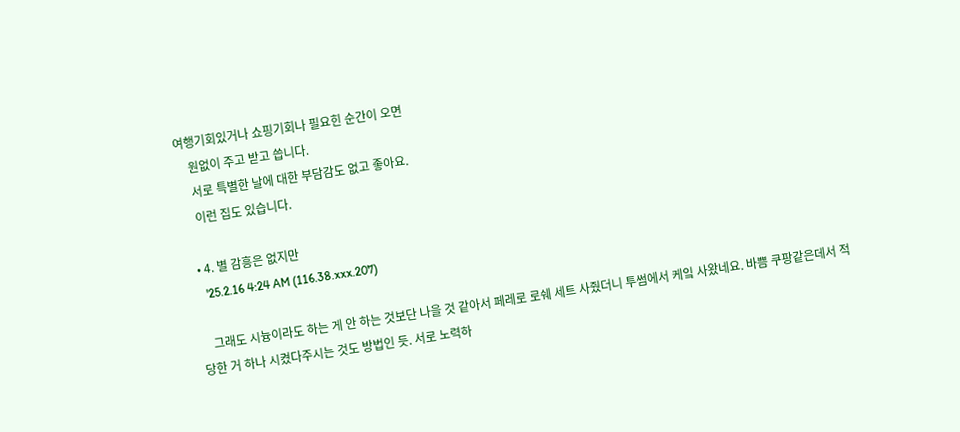여행기회있거나 쇼핑기회나 필요힌 순간이 오면
    원없이 주고 받고 씁니다.
    서로 특별한 날에 대한 부담감도 없고 좋아요.
    이런 집도 있습니다.

  • 4. 별 감흥은 없지만
    '25.2.16 4:24 AM (116.38.xxx.207)

    그래도 시늉이라도 하는 게 안 하는 것보단 나을 것 같아서 페레로 로쉐 세트 사줬더니 투썸에서 케잌 사왔네요. 바쁨 쿠팡같은데서 적당한 거 하나 시켰다주시는 것도 방법인 듯. 서로 노력하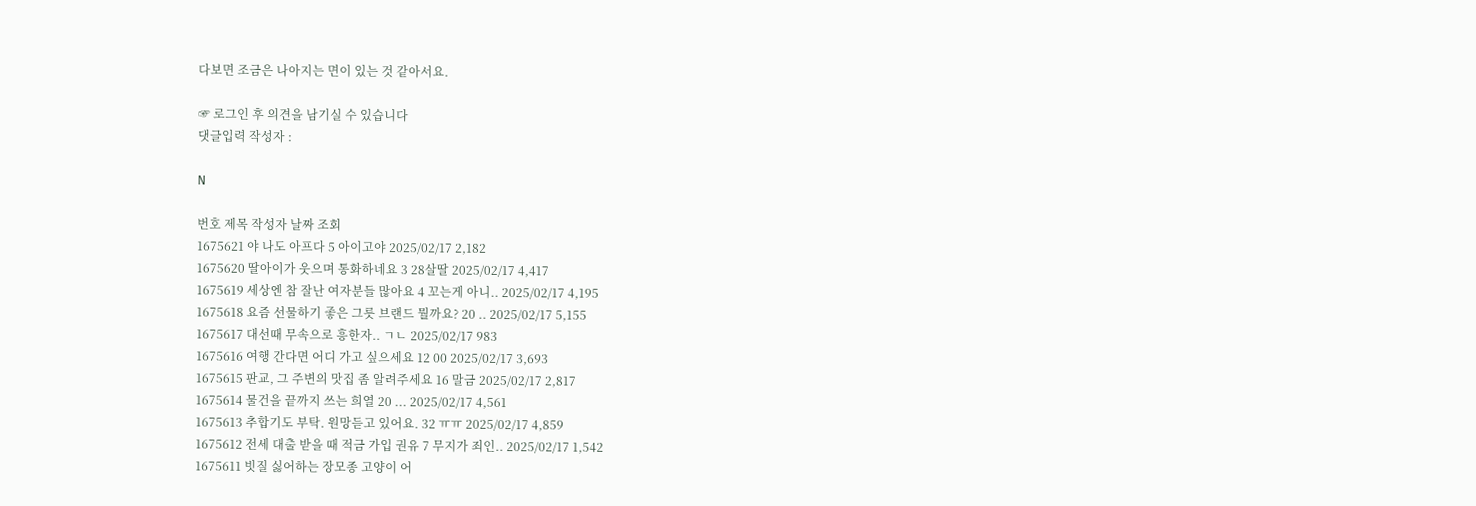다보면 조금은 나아지는 면이 있는 것 같아서요.

☞ 로그인 후 의견을 남기실 수 있습니다
댓글입력 작성자 :

N

번호 제목 작성자 날짜 조회
1675621 야 나도 아프다 5 아이고야 2025/02/17 2,182
1675620 딸아이가 웃으며 통화하네요 3 28살딸 2025/02/17 4,417
1675619 세상엔 참 잘난 여자분들 많아요 4 꼬는게 아니.. 2025/02/17 4,195
1675618 요즘 선물하기 좋은 그릇 브랜드 뭘까요? 20 .. 2025/02/17 5,155
1675617 대선때 무속으로 흥한자.. ㄱㄴ 2025/02/17 983
1675616 여행 간다면 어디 가고 싶으세요 12 00 2025/02/17 3,693
1675615 판교, 그 주변의 맛집 좀 알려주세요 16 말금 2025/02/17 2,817
1675614 물건을 끝까지 쓰는 희열 20 ... 2025/02/17 4,561
1675613 추합기도 부탁. 원망듣고 있어요. 32 ㅠㅠ 2025/02/17 4,859
1675612 전세 대출 받을 때 적금 가입 권유 7 무지가 죄인.. 2025/02/17 1,542
1675611 빗질 싫어하는 장모종 고양이 어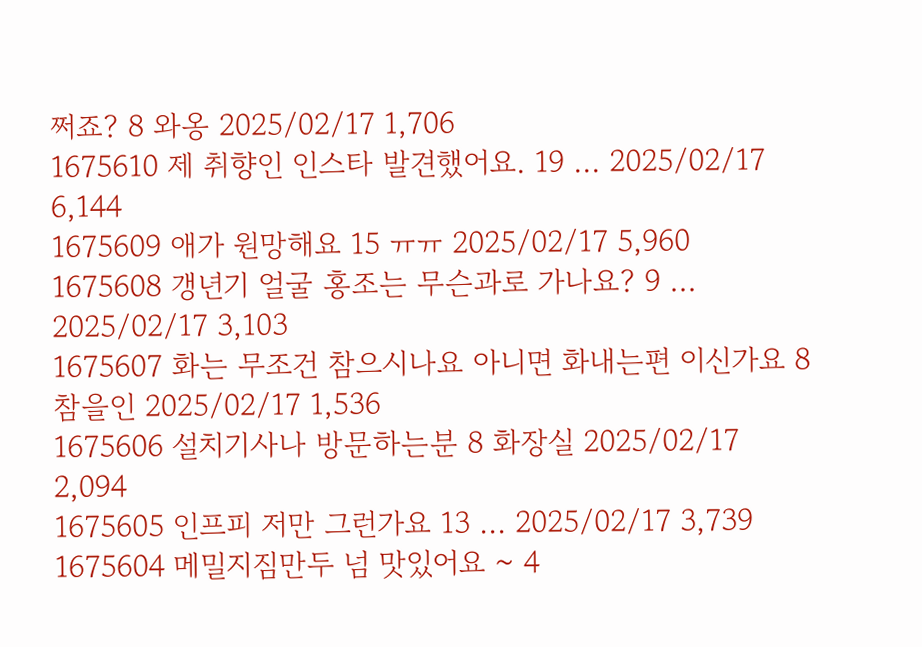쩌죠? 8 와옹 2025/02/17 1,706
1675610 제 취향인 인스타 발견했어요. 19 ... 2025/02/17 6,144
1675609 애가 원망해요 15 ㅠㅠ 2025/02/17 5,960
1675608 갱년기 얼굴 홍조는 무슨과로 가나요? 9 ... 2025/02/17 3,103
1675607 화는 무조건 참으시나요 아니면 화내는편 이신가요 8 참을인 2025/02/17 1,536
1675606 설치기사나 방문하는분 8 화장실 2025/02/17 2,094
1675605 인프피 저만 그런가요 13 ... 2025/02/17 3,739
1675604 메밀지짐만두 넘 맛있어요 ~ 4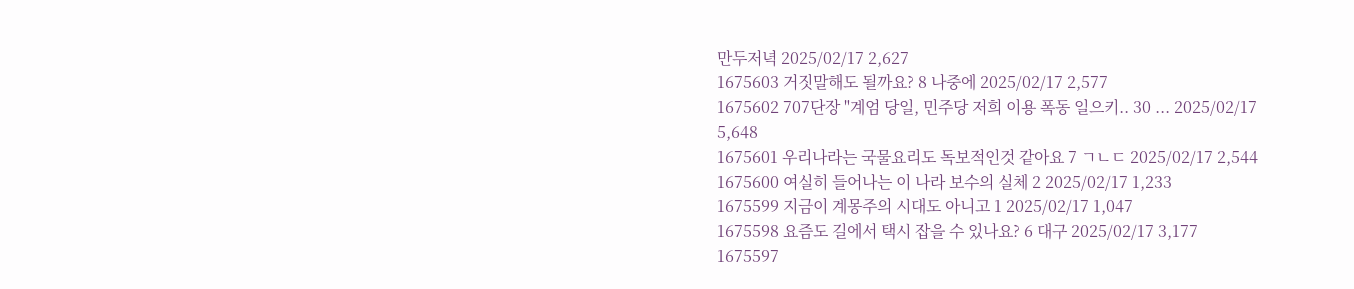만두저녁 2025/02/17 2,627
1675603 거짓말해도 될까요? 8 나중에 2025/02/17 2,577
1675602 707단장 "계엄 당일, 민주당 저희 이용 폭동 일으키.. 30 ... 2025/02/17 5,648
1675601 우리나라는 국물요리도 독보적인것 같아요 7 ㄱㄴㄷ 2025/02/17 2,544
1675600 여실히 들어나는 이 나라 보수의 실체 2 2025/02/17 1,233
1675599 지금이 계몽주의 시대도 아니고 1 2025/02/17 1,047
1675598 요즘도 길에서 택시 잡을 수 있나요? 6 대구 2025/02/17 3,177
1675597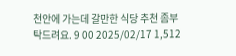천안에 가는데 갈만한 식당 추천 좀부탁드려요. 9 00 2025/02/17 1,512